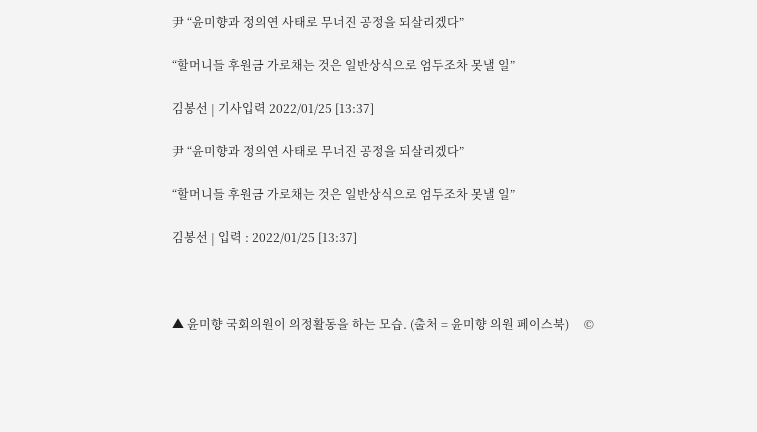尹 “윤미향과 정의연 사태로 무너진 공정을 되살리겠다”

“할머니들 후원금 가로채는 것은 일반상식으로 엄두조차 못낼 일”

김봉선 | 기사입력 2022/01/25 [13:37]

尹 “윤미향과 정의연 사태로 무너진 공정을 되살리겠다”

“할머니들 후원금 가로채는 것은 일반상식으로 엄두조차 못낼 일”

김봉선 | 입력 : 2022/01/25 [13:37]



▲ 윤미향 국회의원이 의정활동을 하는 모습. (출처 = 윤미향 의원 페이스북)     ©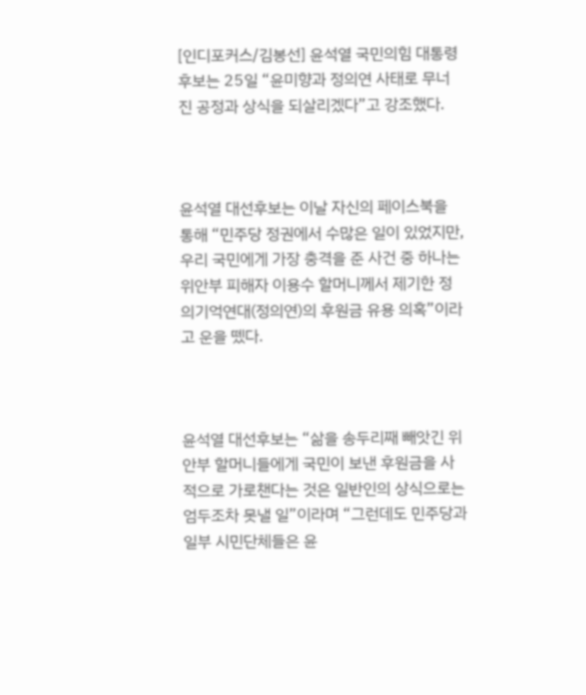[인디포커스/김봉선] 윤석열 국민의힘 대통령 후보는 25일 “윤미향과 정의연 사태로 무너진 공정과 상식을 되살리겠다”고 강조했다.



윤석열 대선후보는 이날 자신의 페이스북을 통해 “민주당 정권에서 수많은 일이 있었지만, 우리 국민에게 가장 충격을 준 사건 중 하나는 위안부 피해자 이용수 할머니께서 제기한 정의기억연대(정의연)의 후원금 유용 의혹”이라고 운을 뗐다.



윤석열 대선후보는 “삶을 송두리째 빼앗긴 위안부 할머니들에게 국민이 보낸 후원금을 사적으로 가로챈다는 것은 일반인의 상식으로는 엄두조차 못낼 일”이라며 “그런데도 민주당과 일부 시민단체들은 윤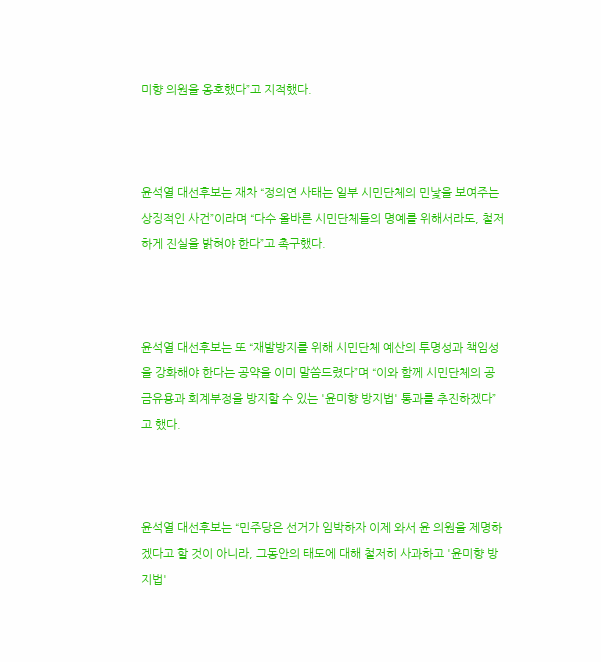미향 의원을 옹호했다”고 지적했다.



윤석열 대선후보는 재차 “정의연 사태는 일부 시민단체의 민낯을 보여주는 상징적인 사건”이라며 “다수 올바른 시민단체들의 명예를 위해서라도, 철저하게 진실을 밝혀야 한다”고 촉구했다.



윤석열 대선후보는 또 “재발방지를 위해 시민단체 예산의 투명성과 책임성을 강화해야 한다는 공약을 이미 말씀드렸다”며 “이와 함께 시민단체의 공금유용과 회계부정을 방지할 수 있는 '윤미향 방지법' 통과를 추진하겠다”고 했다.



윤석열 대선후보는 “민주당은 선거가 임박하자 이제 와서 윤 의원을 제명하겠다고 할 것이 아니라, 그동안의 태도에 대해 철저히 사과하고 '윤미향 방지법'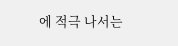에 적극 나서는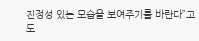진정성 있는 모습을 보여주기를 바란다”고도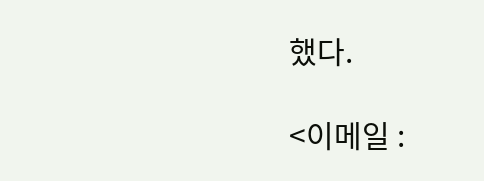했다.

<이메일 :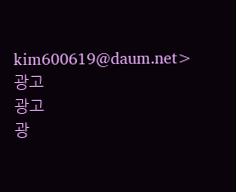kim600619@daum.net>
광고
광고
광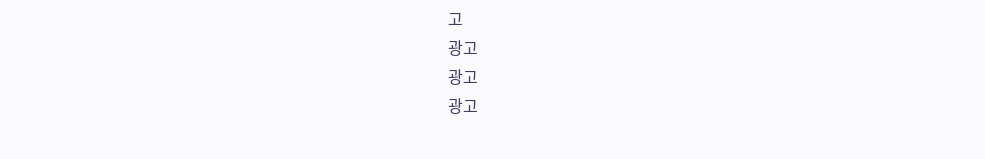고
광고
광고
광고